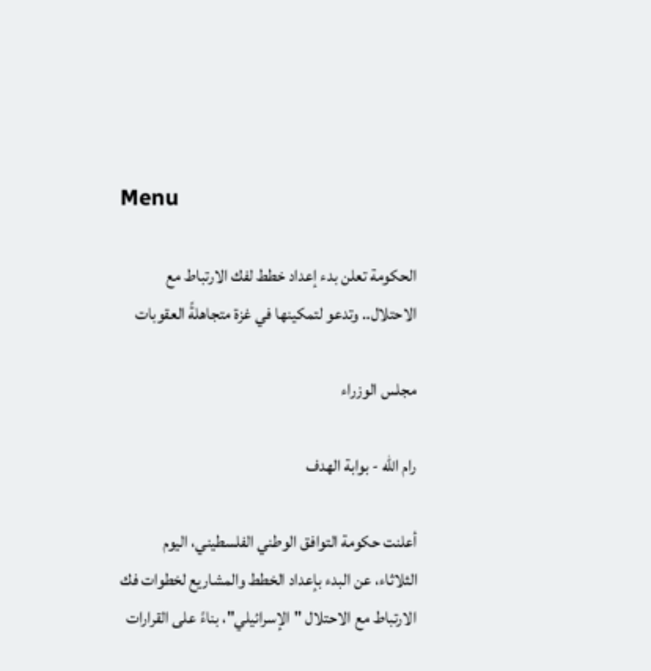Menu

الحكومة تعلن بدء إعداد خطط لفك الارتباط مع الاحتلال.. وتدعو لتمكينها في غزة متجاهلةً العقوبات

مجلس الوزراء

رام الله - بوابة الهدف

أعلنت حكومة التوافق الوطني الفلسطيني، اليوم الثلاثاء، عن البدء بإعداد الخطط والمشاريع لخطوات فك الارتباط مع الاحتلال "الإسرائيلي"، بناءً على القرارات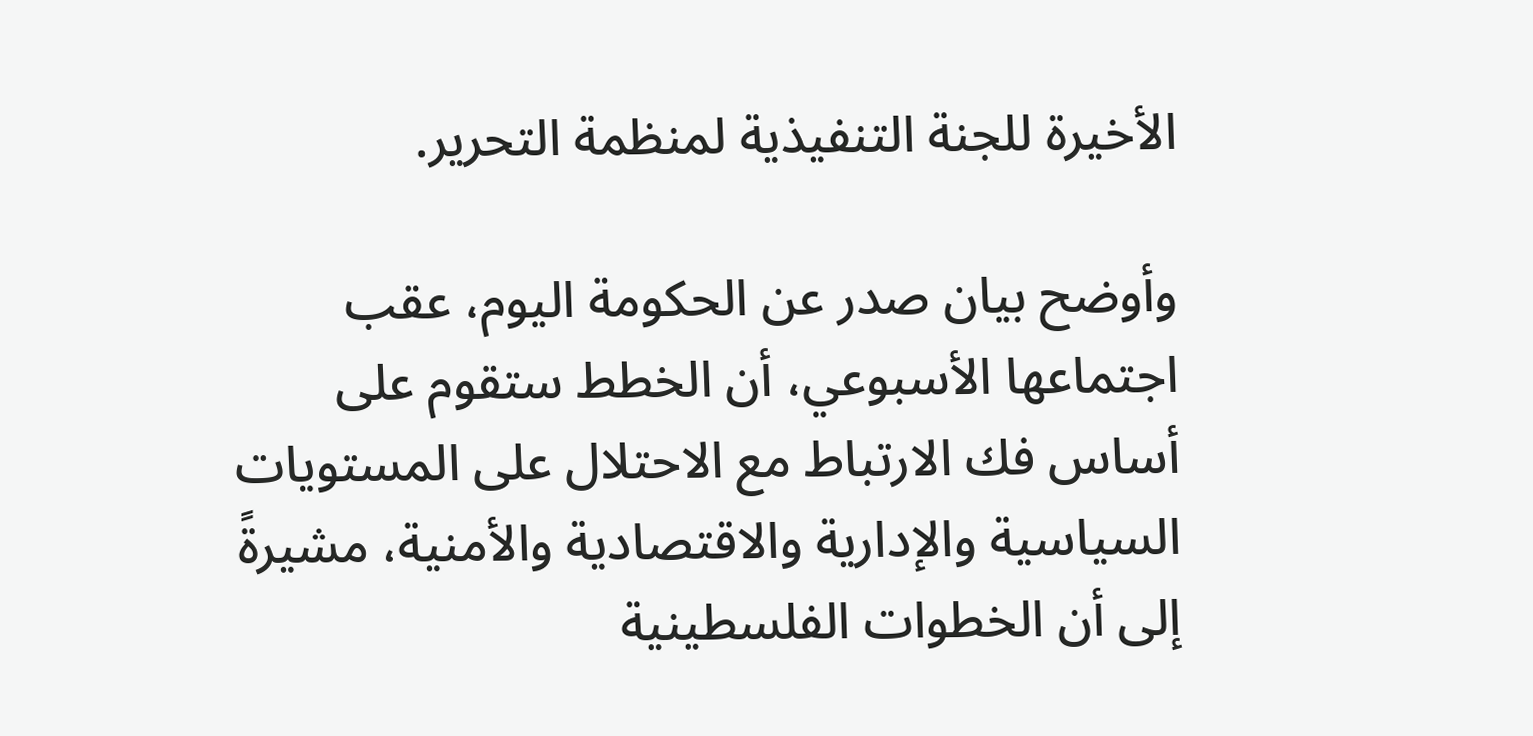الأخيرة للجنة التنفيذية لمنظمة التحرير.

وأوضح بيان صدر عن الحكومة اليوم، عقب اجتماعها الأسبوعي، أن الخطط ستقوم على أساس فك الارتباط مع الاحتلال على المستويات السياسية والإدارية والاقتصادية والأمنية، مشيرةً إلى أن الخطوات الفلسطينية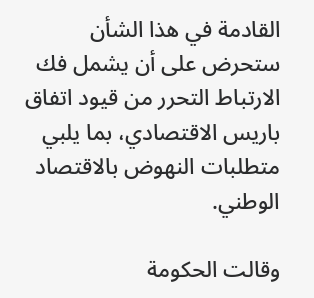القادمة في هذا الشأن ستحرض على أن يشمل فك الارتباط التحرر من قيود اتفاق باريس الاقتصادي، بما يلبي متطلبات النهوض بالاقتصاد الوطني.

وقالت الحكومة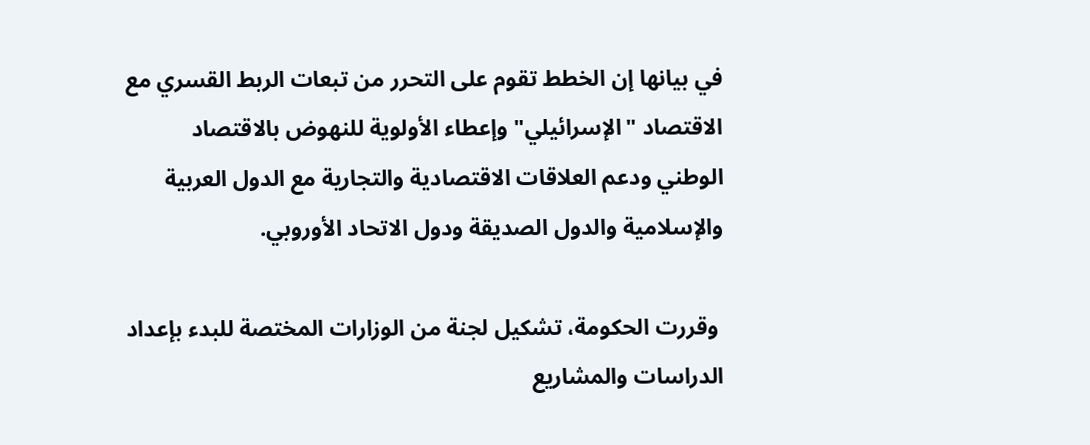في بيانها إن الخطط تقوم على التحرر من تبعات الربط القسري مع الاقتصاد "الإسرائيلي" وإعطاء الأولوية للنهوض بالاقتصاد الوطني ودعم العلاقات الاقتصادية والتجارية مع الدول العربية والإسلامية والدول الصديقة ودول الاتحاد الأوروبي.

 وقررت الحكومة، تشكيل لجنة من الوزارات المختصة للبدء بإعداد الدراسات والمشاريع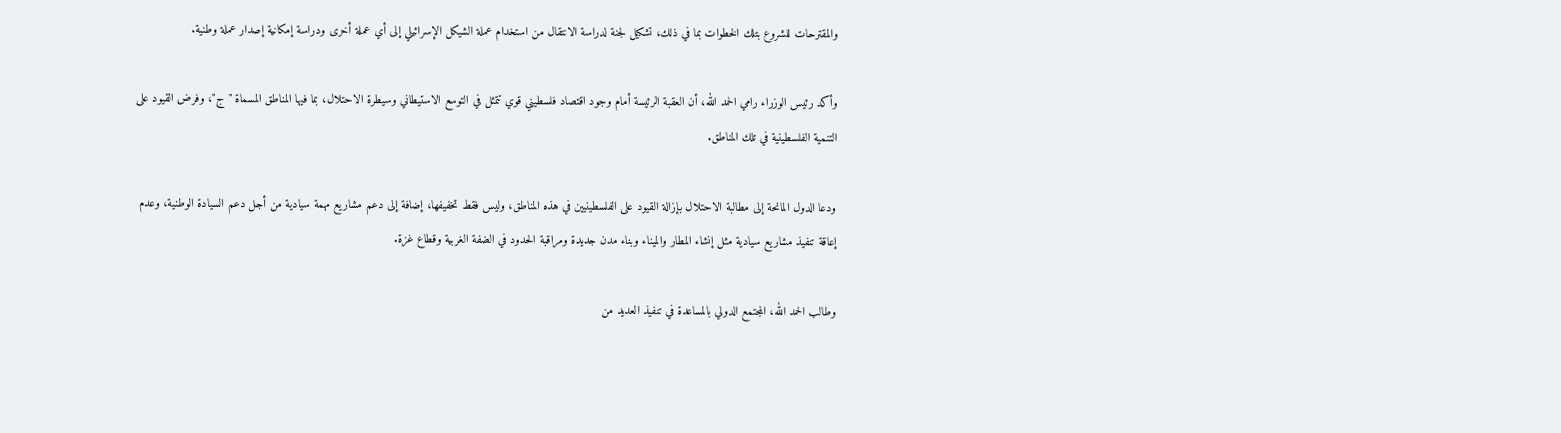والمقترحات للشروع بتلك الخطوات بما في ذلك، تشكيل لجنة لدراسة الانتقال من استخدام عملة الشيكل الإسرائيلي إلى أي عملة أخرى ودراسة إمكانية إصدار عملة وطنية.

وأكد رئيس الوزراء رامي الحمد الله، أن العقبة الرئيسة أمام وجود اقتصاد فلسطيني قوي تتمثل في التوسع الاستيطاني وسيطرة الاحتلال، بما فيها المناطق المسماة "ج"، وفرض القيود على التنمية الفلسطينية في تلك المناطق.

ودعا الدول المانحة إلى مطالبة الاحتلال بإزالة القيود على الفلسطينيين في هذه المناطق، وليس فقط تخفيفها، إضافة إلى دعم مشاريع مهمة سيادية من أجل دعم السيادة الوطنية، وعدم إعاقة تنفيذ مشاريع سيادية مثل إنشاء المطار والميناء وبناء مدن جديدة ومراقبة الحدود في الضفة الغربية وقطاع غزة.

وطالب الحمد الله، المجتمع الدولي بالمساعدة في تنفيذ العديد من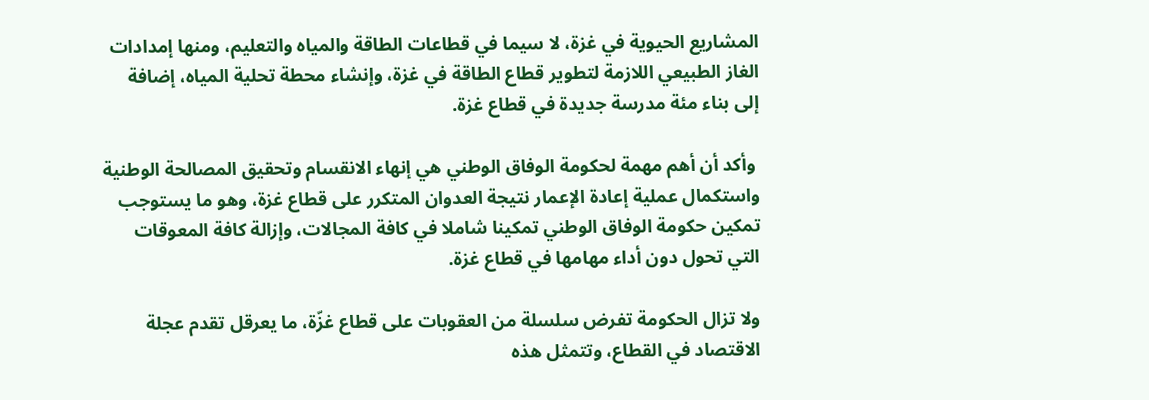المشاريع الحيوية في غزة، لا سيما في قطاعات الطاقة والمياه والتعليم، ومنها إمدادات الغاز الطبيعي اللازمة لتطوير قطاع الطاقة في غزة، وإنشاء محطة تحلية المياه، إضافة إلى بناء مئة مدرسة جديدة في قطاع غزة.

 وأكد أن أهم مهمة لحكومة الوفاق الوطني هي إنهاء الانقسام وتحقيق المصالحة الوطنية واستكمال عملية إعادة الإعمار نتيجة العدوان المتكرر على قطاع غزة، وهو ما يستوجب تمكين حكومة الوفاق الوطني تمكينا شاملا في كافة المجالات، وإزالة كافة المعوقات التي تحول دون أداء مهامها في قطاع غزة.

ولا تزال الحكومة تفرض سلسلة من العقوبات على قطاع غزّة، ما يعرقل تقدم عجلة الاقتصاد في القطاع، وتتمثل هذه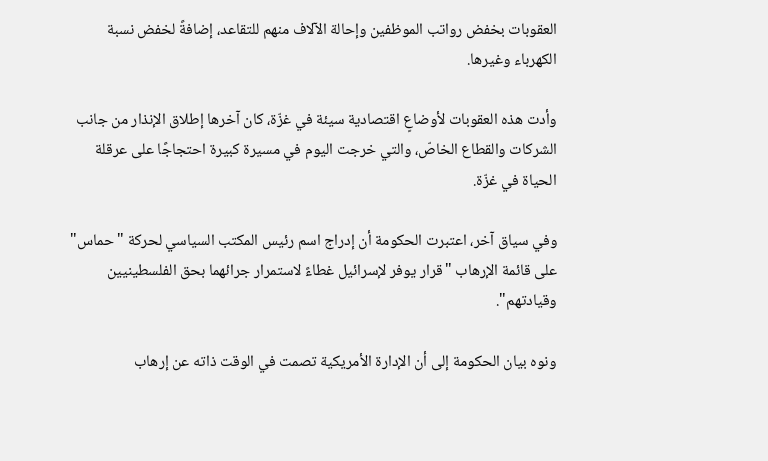العقوبات بخفض رواتب الموظفين وإحالة الآلاف منهم للتقاعد، إضافةً لخفض نسبة الكهرباء وغيرها.

وأدت هذه العقوبات لأوضاعٍ اقتصادية سيئة في غزّة، كان آخرها إطلاق الإنذار من جانب الشركات والقطاع الخاصّ، والتي خرجت اليوم في مسيرة كبيرة احتجاجًا على عرقلة الحياة في غزّة.

وفي سياق آخر، اعتبرت الحكومة أن إدراج اسم رئيس المكتب السياسي لحركة "حماس" على قائمة الإرهاب "قرار يوفر لإسرائيل غطاءً لاستمرار جرائهما بحق الفلسطينيين وقيادتهم".

ونوه بيان الحكومة إلى أن الإدارة الأمريكية تصمت في الوقت ذاته عن إرهاب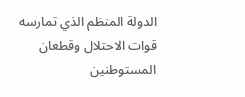الدولة المنظم الذي تمارسه قوات الاحتلال وقطعان المستوطنين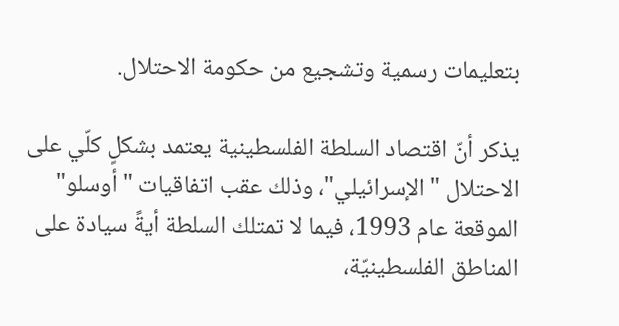بتعليمات رسمية وتشجيع من حكومة الاحتلال.

يذكر أنّ اقتصاد السلطة الفلسطينية يعتمد بشكلٍ كلّي على الاحتلال "الإسرائيلي"، وذلك عقب اتفاقيات "أوسلو" الموقعة عام 1993، فيما لا تمتلك السلطة أيةً سيادة على المناطق الفلسطينيّة،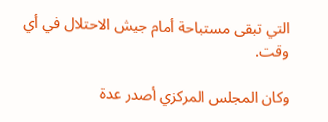التي تبقى مستباحة أمام جيش الاحتلال في أي وقت.

وكان المجلس المركزي أصدر عدة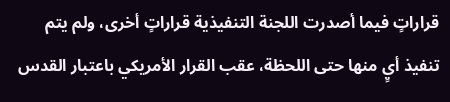قراراتٍ فيما أصدرت اللجنة التنفيذية قراراتٍ أخرى، ولم يتم تنفيذ أيٍ منها حتى اللحظة، عقب القرار الأمريكي باعتبار القدس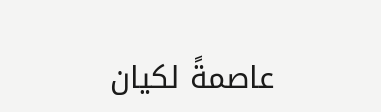عاصمةً لكيان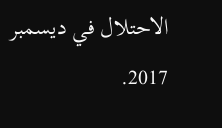الاحتلال في ديسمبر 2017.